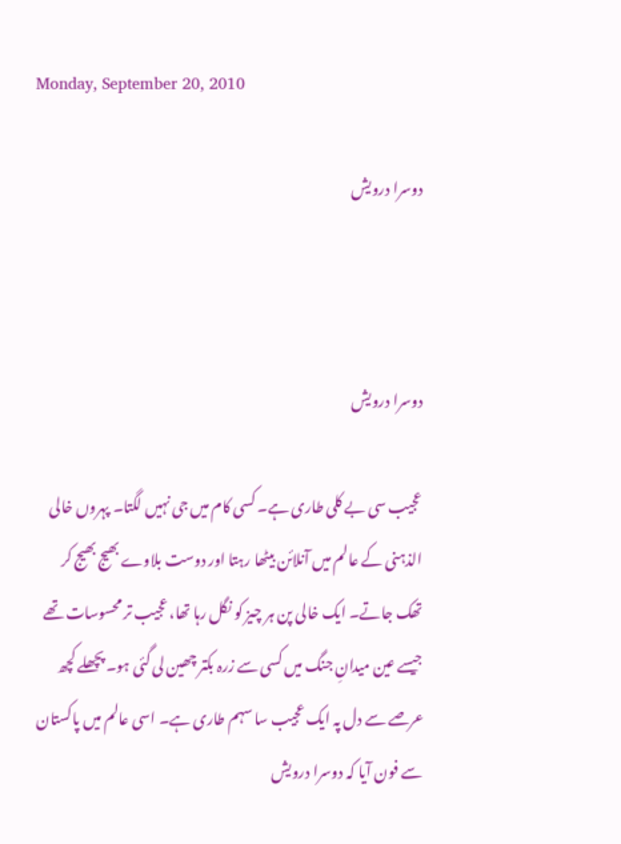Monday, September 20, 2010

دوسرا درویش



دوسرا درویش

عجیب سی بے کلی طاری ہے۔ کسی کام میں جی نہیں لگتا۔ پہروں خالی الذہنی کے عالم میں آنلائن بیٹھا رہتا اور دوست بلاوے بھیج بھیج کر تھک جاتے۔ ایک خالی پن ہر چیز کو نگل رہا تھا، عجیب تر محسوسات تھے جیسے عین میدانِ جنگ میں کسی سے زرہ بکتر چھین لی گئی ہو۔ پچھلے کچھ عرصے سے دل پہ ایک عجیب سا سہم طاری ہے۔ اسی عالم میں پاکستان سے فون آیا کہ دوسرا درویش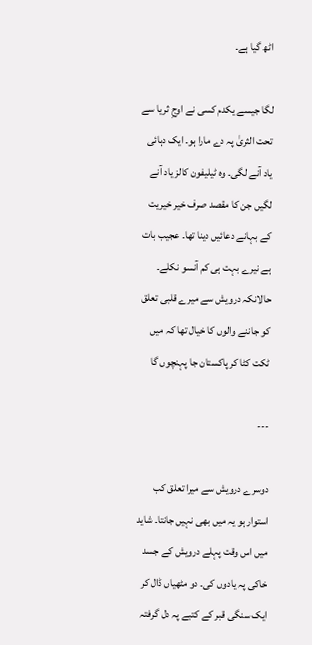اٹھ گیا ہے۔

لگا جیسے یکدم کسی نے اوجِ ثریا سے تحت الثریٰ پہ دے مارا ہو۔ ایک دہائی یاد آنے لگی۔ وہ ٹیلیفون کالز یاد آنے لگیں جن کا مقصد صرف خیر خیریت کے بہانے دعائیں دینا تھا۔ عجیب بات ہے نیرے بہت ہی کم آنسو نکلے۔ حالانکہ درویش سے میرے قلبی تعلق کو جاننے والوں کا خیال تھا کہ میں ٹکت کٹا کر پاکستان جا پہنچوں گا

---

دوسرے درویش سے میرا تعلق کب استوار ہو یہ میں بھی نہیں جانتا۔ شاید میں اس وقت پہلے درویش کے جسد خاکی پہ یادوں کی۔ دو مٹھیاں ڈال کر ایک سنگی قبر کے کتبے پہ دل گرفتہ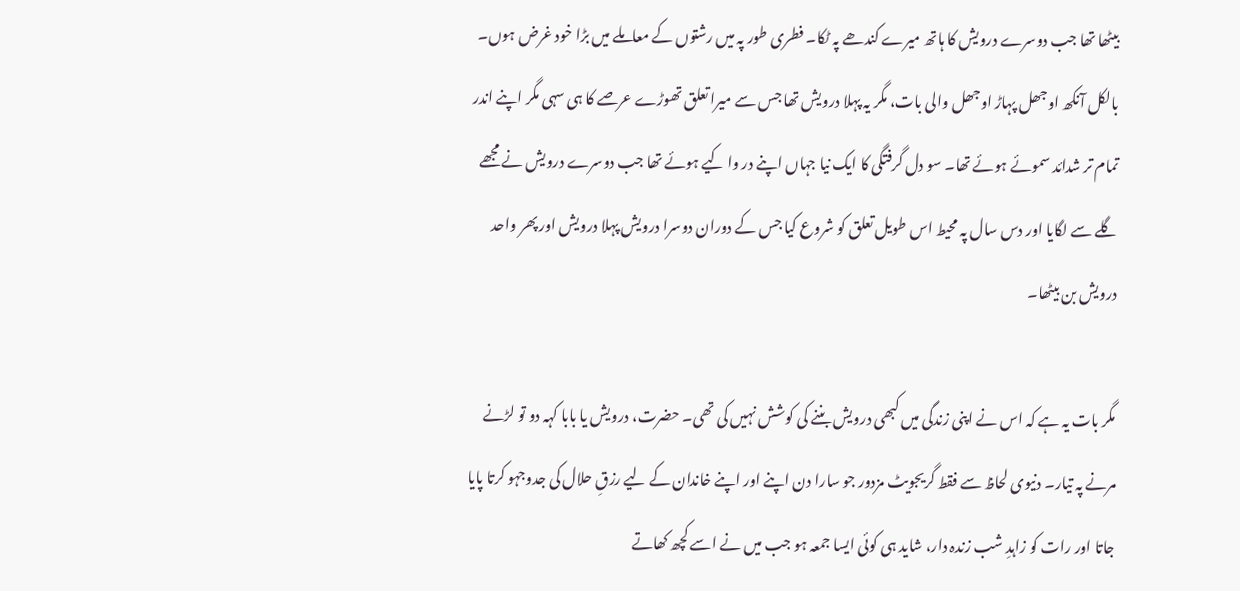بیٹھا تھا جب دوسرے درویش کا ہاتھ میرے کندھے پہ ٹکا۔ فطری طور پہ میں رشتوں کے معاملے میں بڑا خود غرض ہوں۔ بالکل آنکھ اوجھل پہاڑ اوجھل والی بات، مگر یہ پہلا درویش تھا جس سے میرا تعلق تھوڑے عرصے کا ہی سہی مگر اپنے اندر تمام تر شدائد سموئے ہوئے تھا۔ سو دل گرفتگی کا ایک نیا جہاں اپنے در وا کیے ہوئے تھا جب دوسرے درویش نے مجھے گلے سے لگایا اور دس سال پہ محیط اس طویل تعلق کو شروع کیا جس کے دوران دوسرا درویش پہلا درویش اور پھر واحد درویش بن بیٹھا۔

مگر بات یہ ہے کہ اس نے اپنی زندگی میں کبھی درویش بننے کی کوشش نہیں کی تھی۔ حضرت، درویش یا بابا کہہ دو تو لڑنے مرنے پہ تیار۔ دنیوی لحاظ سے فقط گریجویٹ مزدور جو سارا دن اپنے اور اپنے خاندان کے لیے رزقِ حلال کی جدوجہو کرتا پایا جاتا اور رات کو زاہدِ شب زندہ دار، شاید ہی کوئی ایسا جمعہ ہو جب میں نے اسے کچھ کھاتے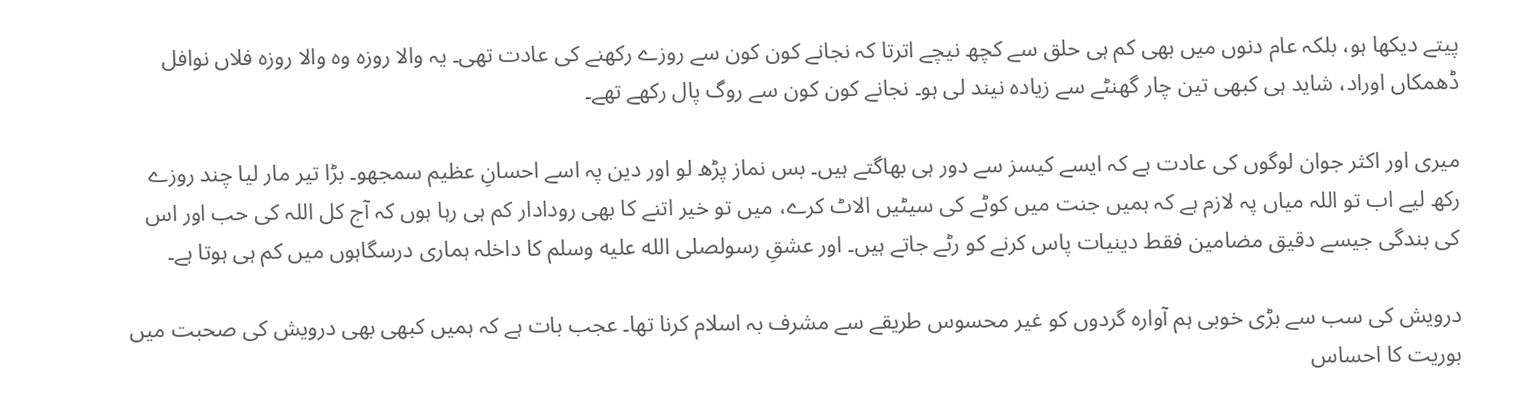پیتے دیکھا ہو، بلکہ عام دنوں میں بھی کم ہی حلق سے کچھ نیچے اترتا کہ نجانے کون کون سے روزے رکھنے کی عادت تھی۔ یہ والا روزہ وہ والا روزہ فلاں نوافل ڈھمکاں اوراد، شاید ہی کبھی تین چار گھنٹے سے زیادہ نیند لی ہو۔ نجانے کون کون سے روگ پال رکھے تھے۔

میری اور اکثر جوان لوگوں کی عادت ہے کہ ایسے کیسز سے دور ہی بھاگتے ہیں۔ بس نماز پڑھ لو اور دین پہ اسے احسانِ عظیم سمجھو۔ بڑا تیر مار لیا چند روزے رکھ لیے اب تو اللہ میاں پہ لازم ہے کہ ہمیں جنت میں کوٹے کی سیٹیں الاٹ کرے، میں تو خیر اتنے کا بھی رودادار کم ہی رہا ہوں کہ آج کل اللہ کی حب اور اس کی بندگی جیسے دقیق مضامین فقط دینیات پاس کرنے کو رٹے جاتے ہیں۔ اور عشقِ رسولصلى الله عليه وسلم کا داخلہ ہماری درسگاہوں میں کم ہی ہوتا ہے۔

درویش کی سب سے بڑی خوبی ہم آوارہ گردوں کو غیر محسوس طریقے سے مشرف بہ اسلام کرنا تھا۔ عجب بات ہے کہ ہمیں کبھی بھی درویش کی صحبت میں بوریت کا احساس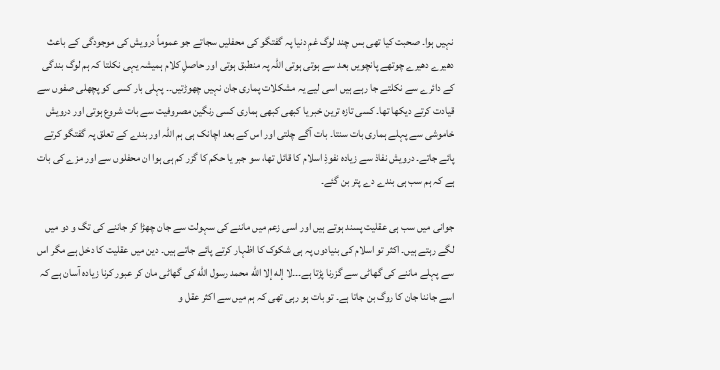نہیں ہوا۔ صحبت کیا تھی بس چند لوگ غمِ دنیا پہ گفتگو کی محفلیں سجاتے جو عموماً درویش کی موجودگی کے باعث دھیرے دھیرے چوتھے پانچویں بعد سے ہوتی ہوتی اللہ پہ منطبق ہوتی اور حاصلِ کلام ہمیشہ یہی نکلتا کہ ہم لوگ بندگی کے دائرے سے نکلتے جا رہے ہیں اسی لیے یہ مشکلات پماری جان نہیں چھوڑتیں۔۔ پہلی بار کسی کو پچھلی صفوں سے قیادت کرتے دیکھا تھا۔ کسی تازہ ترین خبر یا کبھی کبھی ہماری کسی رنگین مصروفیت سے بات شروع ہوتی اور درویش خاموشی سے پہلے ہماری بات سنتا۔ بات آگے چلتی اور اس کے بعد اچانک ہی ہم اللہ اور بندے کے تعلق پہ گفتگو کرتے پائے جاتے۔ درویش نفاذ سے زیادہ نفوذِ اسلام کا قائل تھا، سو جبر یا حکم کا گزر کم ہی ہوا ان محفلوں سے اور مزے کی بات ہے کہ ہم سب ہی بندے دے پتر بن گئے۔

جوانی میں سب ہی عقلیت پسند ہوتے ہیں اور اسی زعم میں ماننے کی سہولت سے جان چھڑا کر جاننے کی تگ و دو میں لگے رہتے ہیں۔ اکثر تو اسلام کی بنیادوں پہ ہی شکوک کا اظہار کرتے پائے جاتے ہیں۔ دین میں عقلیت کا دخل ہے مگر اس سے پہلے ماننے کی گھاٹی سے گزرنا پڑتا ہے۔۔۔لا إله إلا الله محمد رسول الله کی گھاٹی مان کر عبور کرنا زیادہ آسان ہے کہ اسے جاننا جان کا روگ بن جاتا ہے۔ تو بات ہو رہی تھی کہ ہم میں سے اکثر عقل و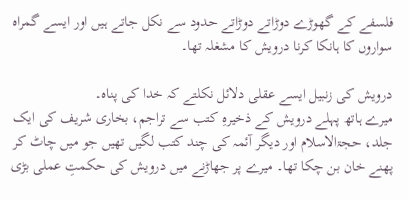فلسفے کے گھوڑے دوڑاتے دوڑاتے حدود سے نکل جاتے ہیں اور ایسے گمراہ سواروں کا ہانکا کرنا درویش کا مشغلہ تھا۔

درویش کی زنبیل ایسے عقلی دلائل نکلتے کہ خدا کی پناہ۔
میرے ہاتھ پہلے درویش کے ذخیرہِ کتب سے تراجم، بخاری شریف کی ایک جلد، حجۃالاسلام اور دیگر آئمہ کی چند کتب لگیں تھیں جو میں چاٹ کر پھنے خان بن چکا تھا۔ میرے پر جھاڑنے میں درویش کی حکمتِ عملی بڑی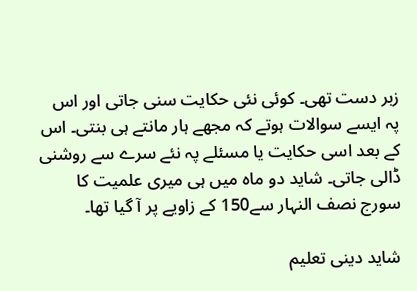زبر دست تھی۔ کوئی نئی حکایت سنی جاتی اور اس پہ ایسے سوالات ہوتے کہ مجھے ہار مانتے ہی بنتی۔ اس کے بعد اسی حکایت یا مسئلے پہ نئے سرے سے روشنی ڈالی جاتی۔ شاید دو ماہ میں ہی میری علمیت کا سورج نصف النہار سے150 کے زاویے پر آ گیا تھا۔

شاید دینی تعلیم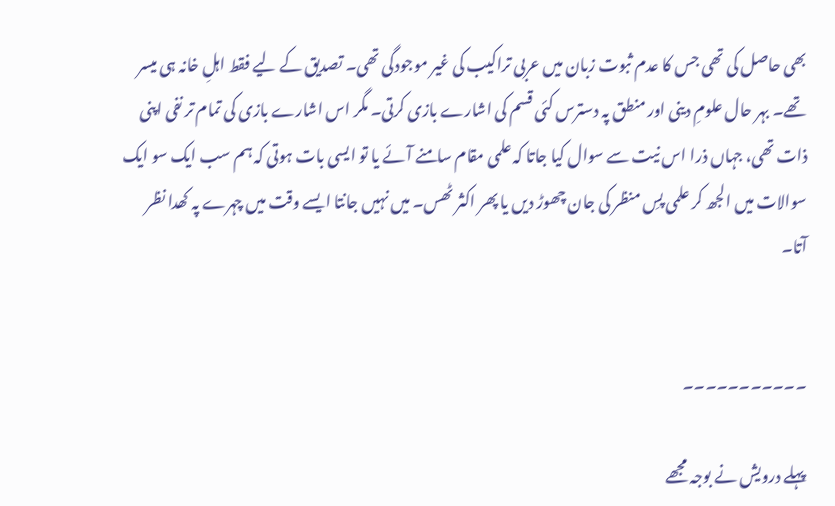بھی حاصل کی تھی جس کا عدم ثبوت زبان میں عربی تراکیب کی غیر موجودگی تھی۔ تصدیق کے لیے فقط اہلِ خانہ ہی میسر تھے۔ بہر حال علومِ دینی اور منطق پہ دسترس کئی قسم کی اشارے بازی کرتی۔ مگر اس اشارے بازی کی تمام تر نفی اپنی ذات تھی، جہاں ذرا اس نیت سے سوال کیا جاتا کہ علمی مقام سامنے آئے یا تو ایسی بات ہوتی کہ ہم سب ایک سو ایک سوالات میں الجھ کر علمی پسِ منظر کی جان چھوڑ دیں یا پھر اکثر ٹھس۔ میں نہیں جانتا ایسے وقت میں چہرے پہ کھدا نظر آتا۔


۔۔۔۔۔۔۔۔۔۔۔

پہلے درویش نے بوجہ مجھے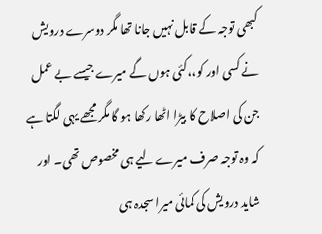کبھی توجہ کے قابل نہیں جانا تھا مگر دوسرے درویش نے کسی اور کو،،کئی ہوں گے میرے جیسے بے عمل جن کی اصلاح کا بیڑا اٹھا رکھا ہو گا مگر مجھے یہی لگتا ہے کہ وہ توجہ صرف میرے لیے ہی مخصوص تھی۔ اور شاید درویش کی کمائی میرا سجدہ ہی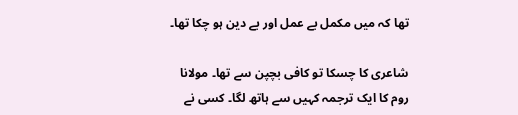تھا کہ میں مکمل بے عمل اور بے دین ہو چکا تھا۔

شاعری کا چسکا تو کافی بچپن سے تھا۔ مولانا روم کا ایک ترجمہ کہیں سے ہاتھ لگا۔ کسی نے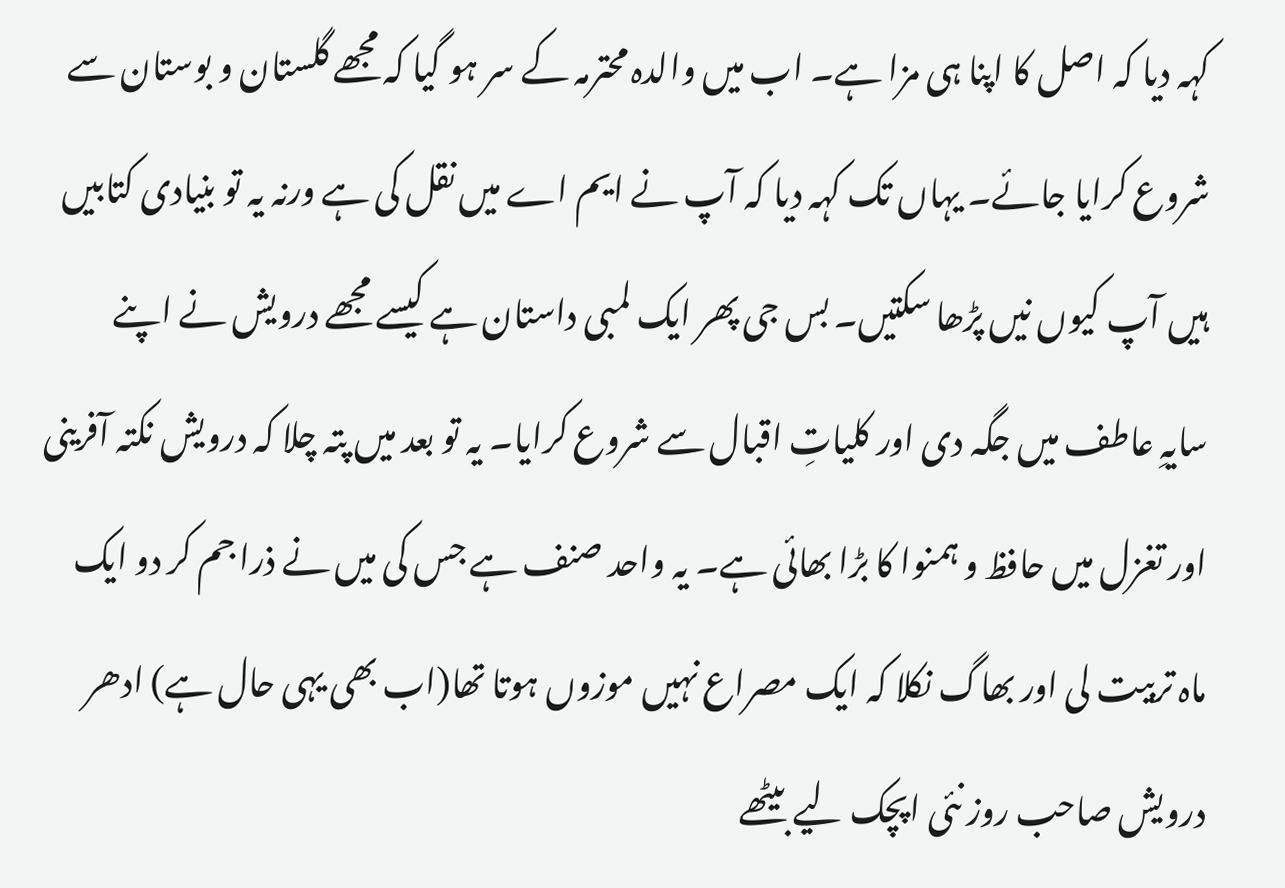کہہ دیا کہ اصل کا اپنا ہی مزا ہے۔ اب میں والدہ محترمہ کے سر ہو گیا کہ مجھے گلستان و بوستان سے شروع کرایا جائے۔ یہاں تک کہہ دیا کہ آپ نے ایم اے میں نقل کی ہے ورنہ یہ تو بنیادی کتابیں ہیں آپ کیوں نیں پڑھا سکتیں۔ بس جی پھر ایک لمبی داستان ہے کیسے مجھے درویش نے اپنے سایہِ عاطف میں جگہ دی اور کلیاتِ اقبال سے شروع کرایا۔ یہ تو بعد میں پتہ چلا کہ درویش نکتہ آفرینی اور تغزل میں حافظ و ہمنوا کا بڑا بھائی ہے۔ یہ واحد صنف ہے جس کی میں نے ذرا جم کر دو ایک ماہ تربیت لی اور بھاگ نکلا کہ ایک مصراع نہیں موزوں ہوتا تھا(اب بھی یہی حال ہے) ادھر درویش صاحب روز نئی اپچک لیے بیٹھے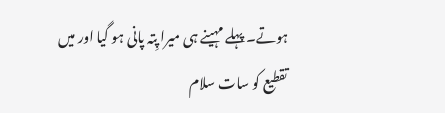ہوتے۔ پہلے مہینے ہی میرا پِتہ پانی ہو گیا اور میں تقطیع کو سات سلام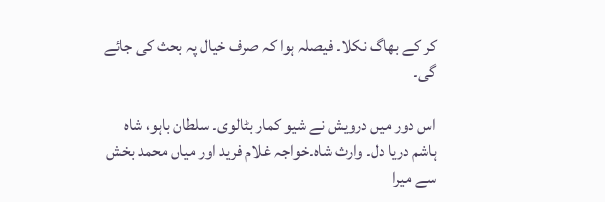کر کے بھاگ نکلا۔ فیصلہ ہوا کہ صرف خیال پہ بحث کی جائے گی۔

اس دور میں درویش نے شیو کمار بٹالوی۔ سلطان باہو، شاہ ہاشم دریا دل۔ وارث شاہ۔خواجہ غلام فرید اور میاں محمد بخش سے میرا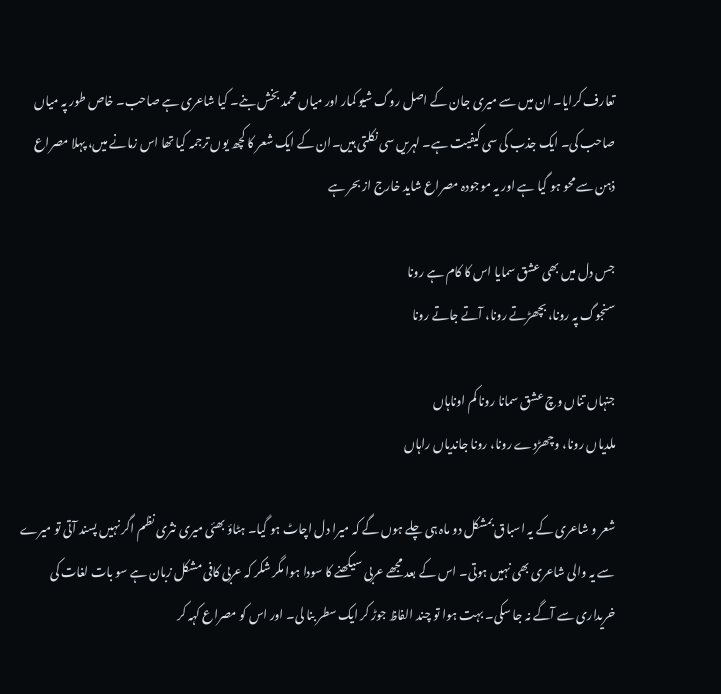تعارف کرایا۔ ان میں سے میری جان کے اصل روگ شیو کمار اور میاں محمد بخش بنے۔ کیا شاعری ہے صاحب۔ خاص طور پہ میاں صاحب کی۔ ایک جذب کی سی کیفیت ہے۔ لہریں سی نکلتی ہیں۔ان کے ایک شعر کا کچھ یوں ترجمہ کیا تھا اس زمانے میں، پہلا مصراع ذہن سے محو ہو گیا ہے اور یہ موجودہ مصراع شاید خارج از بحر ہے

جس دل میں بھی عشق سمایا اس کا کام ہے رونا
سنجوگ پہ رونا، بچھڑتے رونا، آتے جاتے رونا

جنہاں تناں وچ عشق سمانا رونا کم اوناہاں
ملدیاں رونا، وچھڑدے رونا، رونا جاندیاں راہاں

شعر و شاعری کے یہ اسباق بمشکل دو ماہ ہی چلے ہوں گے کہ میرا دل اچاٹ ہو گیا۔ ہٹاؤ بھئی میری نثری نظم اگر نہیں پسند آتی تو میرے سے یہ والی شاعری بھی نہیں ہوتی۔ اس کے بعد مجھے عربی سیکھنے کا سودا ہوا مگر شکر کہ عربی کافی مشکل زبان ہے سو بات لغات کی خریداری سے آگے نہ جا سکی۔ بہت ہوا تو چند الفاظ جوڑ کر ایک سطر بنا لی۔ اور اس کو مصراع کہہ کر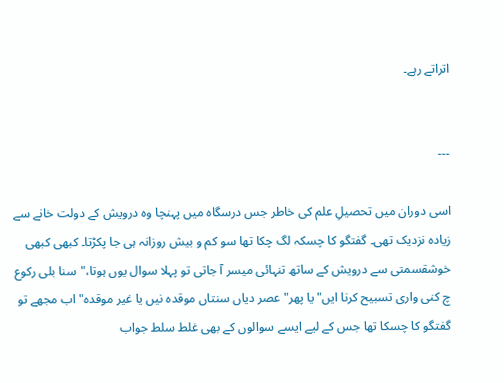اتراتے رہے۔


---

اسی دوران میں تحصیلِ علم کی خاطر جس درسگاہ میں پہنچا وہ درویش کے دولت خانے سے زیادہ نزدیک تھی۔ گفتگو کا چسکہ لگ چکا تھا سو کم و بیش روزانہ ہی جا پکڑتا۔ کبھی کبھی خوشقسمتی سے درویش کے ساتھ تنہائی میسر آ جاتی تو پہلا سوال یوں ہوتا،"سنا بلی رکوع چ کنی واری تسبیح کرنا ایں" یا پھر" عصر دیاں سنتاں موقدہ نیں یا غیر موقدہ" اب مجھے تو گفتگو کا چسکا تھا جس کے لیے ایسے سوالوں کے بھی غلط سلط جواب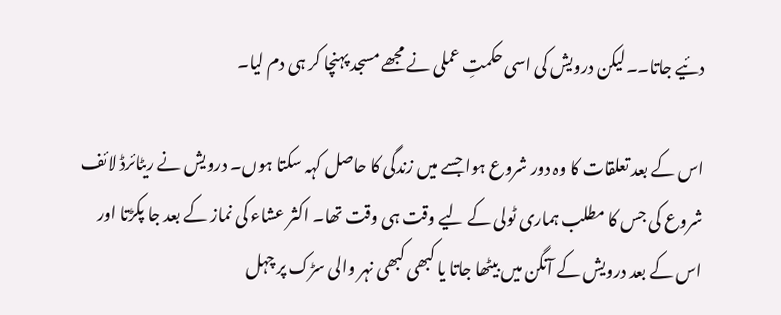دئیے جاتا۔۔لیکن درویش کی اسی حکمتِ عملی نے مجھے مسجد پہنچا کر ہی دم لیا۔

اس کے بعد تعلقات کا وہ دور شروع ہوا جسے میں زندگی کا حاصل کہہ سکتا ہوں۔ درویش نے ریٹائرڈ لائف شروع کی جس کا مطلب ہماری ٹولی کے لیے وقت ہی وقت تھا۔ اکثر عشاء کی نماز کے بعد جا پکڑتا اور اس کے بعد درویش کے آنگن میں بیٹھا جاتا یا کبھی کبھی نہر والی سڑک پر چہل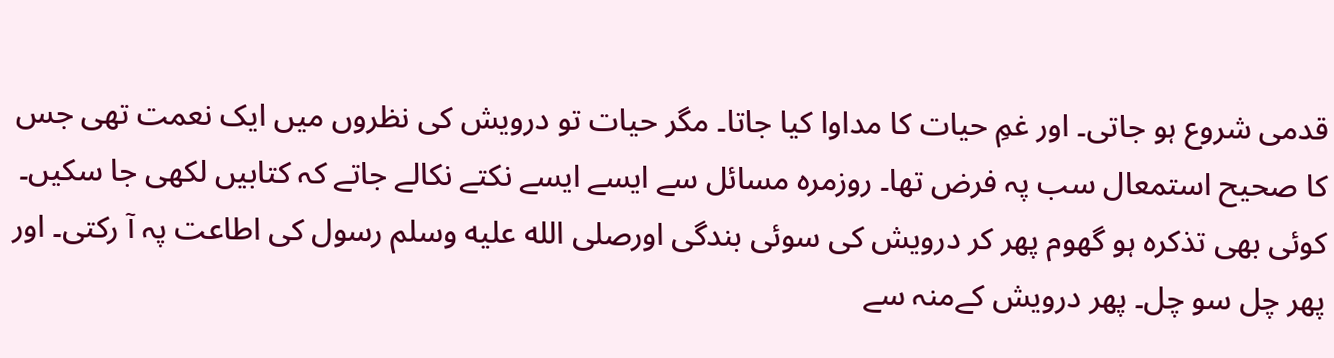قدمی شروع ہو جاتی۔ اور غمِ حیات کا مداوا کیا جاتا۔ مگر حیات تو درویش کی نظروں میں ایک نعمت تھی جس کا صحیح استمعال سب پہ فرض تھا۔ روزمرہ مسائل سے ایسے ایسے نکتے نکالے جاتے کہ کتابیں لکھی جا سکیں۔ کوئی بھی تذکرہ ہو گھوم پھر کر درویش کی سوئی بندگی اورصلى الله عليه وسلم رسول کی اطاعت پہ آ رکتی۔ اور پھر چل سو چل۔ پھر درویش کےمنہ سے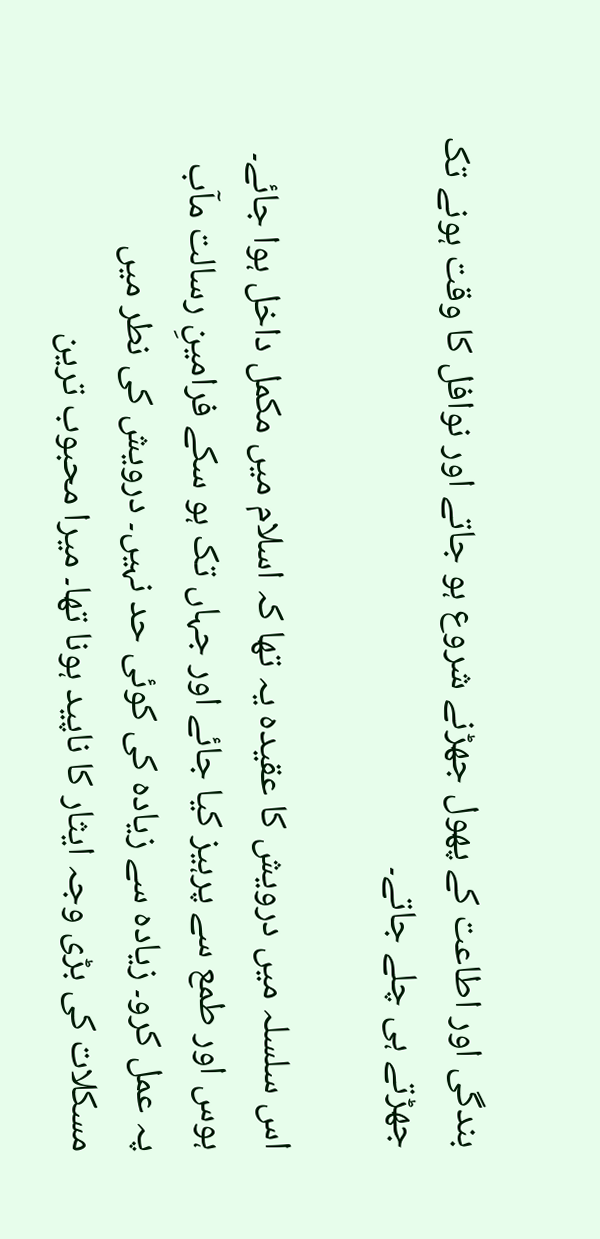بندگی اور اطاعت کے پھول جھڑنے شروع ہو جاتے اور نوافل کا وقت ہونے تک جھڑتے ہی چلے جاتے۔

اس سلسلہ میں درویش کا عقیدہ یہ تھا کہ اسلام میں مکمل داخل ہوا جائے۔ ہوس اور طمع سے پرہیز کیا جائے اور جہاں تک ہو سکے فرامینِ رسالت مآب پہ عمل کرو۔ زیادہ سے زیادہ کی کوئی حد نہیں۔ درویش کی نطر میں مسکلات کی بڑی وجہ ایثار کا ناپید ہونا تھا۔ میرا محبوب ترین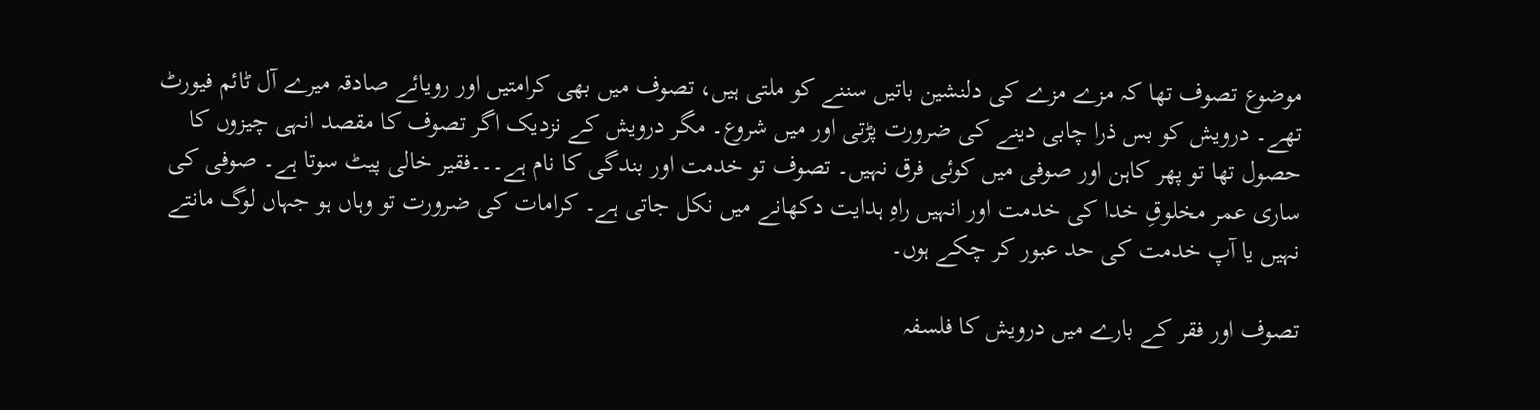موضوع تصوف تھا کہ مزے مزے کی دلنشین باتیں سننے کو ملتی ہیں، تصوف میں بھی کرامتیں اور رویائے صادقہ میرے آل ٹائم فیورٹ تھے۔ درویش کو بس ذرا چابی دینے کی ضرورت پڑتی اور میں شروع۔ مگر درویش کے نزدیک اگر تصوف کا مقصد انہی چیزوں کا حصول تھا تو پھر کاہن اور صوفی میں کوئی فرق نہیں۔ تصوف تو خدمت اور بندگی کا نام ہے۔۔۔فقیر خالی پیٹ سوتا ہے۔ صوفی کی ساری عمر مخلوقِ خدا کی خدمت اور انہیں راہِ ہدایت دکھانے میں نکل جاتی ہے۔ کرامات کی ضرورت تو وہاں ہو جہاں لوگ مانتے نہیں یا آپ خدمت کی حد عبور کر چکے ہوں۔

تصوف اور فقر کے بارے میں درویش کا فلسفہ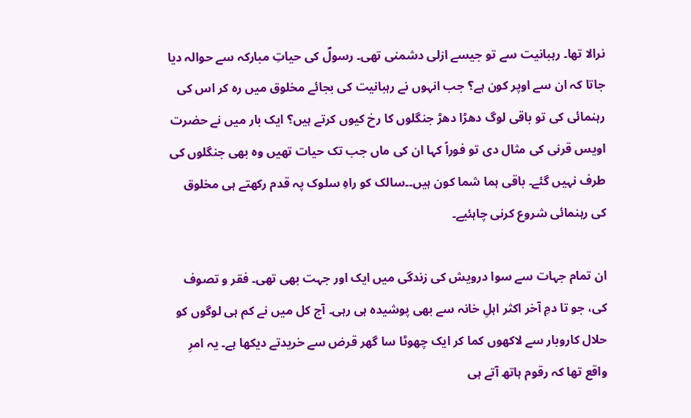نرالا تھا۔ رہبانیت سے تو جیسے ازلی دشمنی تھی۔ رسولؐ کی حیاتِ مبارکہ سے حوالہ دیا جاتا کہ ان سے اوپر کون ہے؟ جب انہوں نے رہبانیت کی بجائے مخلوق میں رہ کر اس کی رہنمائی کی تو باقی لوگ دھڑا دھڑ جنگلوں کا رخ کیوں کرتے ہیں؟ ایک بار میں نے حضرت اویس قرنی کی مثال دی تو فوراً کہا ان کی ماں جب تک حیات تھیں وہ بھی جنگلوں کی طرف نہیں گئے۔ باقی ہما شما کون ہیں۔۔سالک کو راہِ سلوک پہ قدم رکھتے ہی مخلوق کی رہنمائی شروع کرنی چاہئیے۔

ان تمام جہات سے سوا درویش کی زندگی میں ایک اور جہت بھی تھی۔ فقر و تصوف کی، جو تا دمِ آخر اکثر اہلِ خانہ سے بھی پوشیدہ ہی رہی۔ آج کل میں نے کم ہی لوگوں کو حلال کاروبار سے لاکھوں کما کر ایک چھوٹا سا گھر قرض سے خریدتے دیکھا ہے۔ یہ امرِ واقع تھا کہ رقوم ہاتھ آتے ہی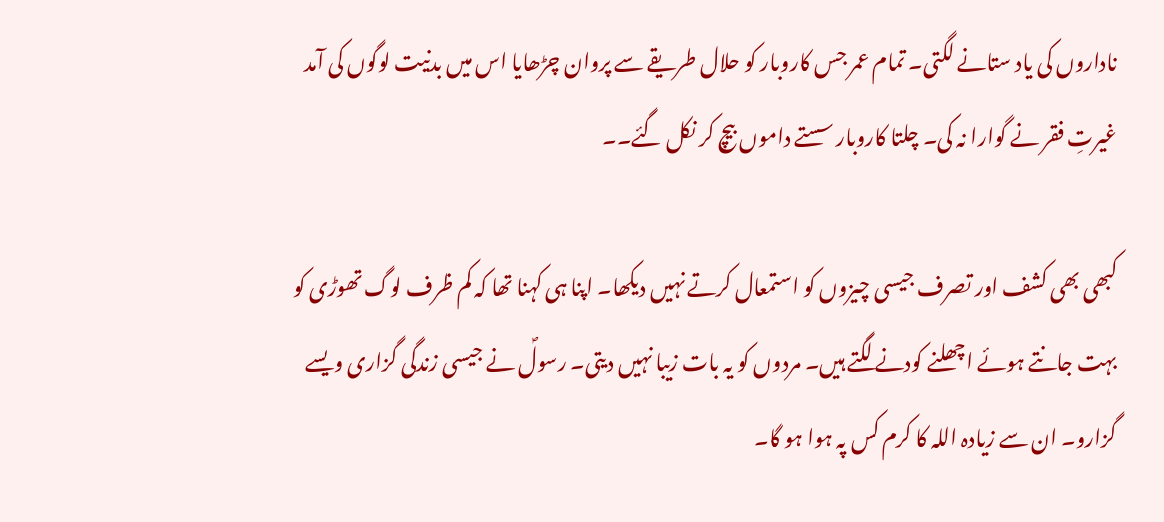ناداروں کی یاد ستانے لگتی۔ تمام عمر جس کاروبار کو حلال طریقے سے پروان چڑھایا اس میں بدنیت لوگوں کی آمد غیرتِ فقر نے گوارا نہ کی۔ چلتا کاروبار سستے داموں بیچ کر نکل گئے۔۔

کبھی بھی کشف اور تصرف جیسی چیزوں کو استمعال کرتے نہیں دیکھا۔ اپنا ہی کہنا تھا کہ کم ظرف لوگ تھوڑی کو بہت جانتے ہوئے اچھلنے کودنے لگتے ہیں۔ مردوں کو یہ بات زیبا نہیں دیتی۔ رسولؐ نے جیسی زندگی گزاری ویسے گزارو۔ ان سے زیادہ اللہ کا کرم کس پہ ہوا ہو گا۔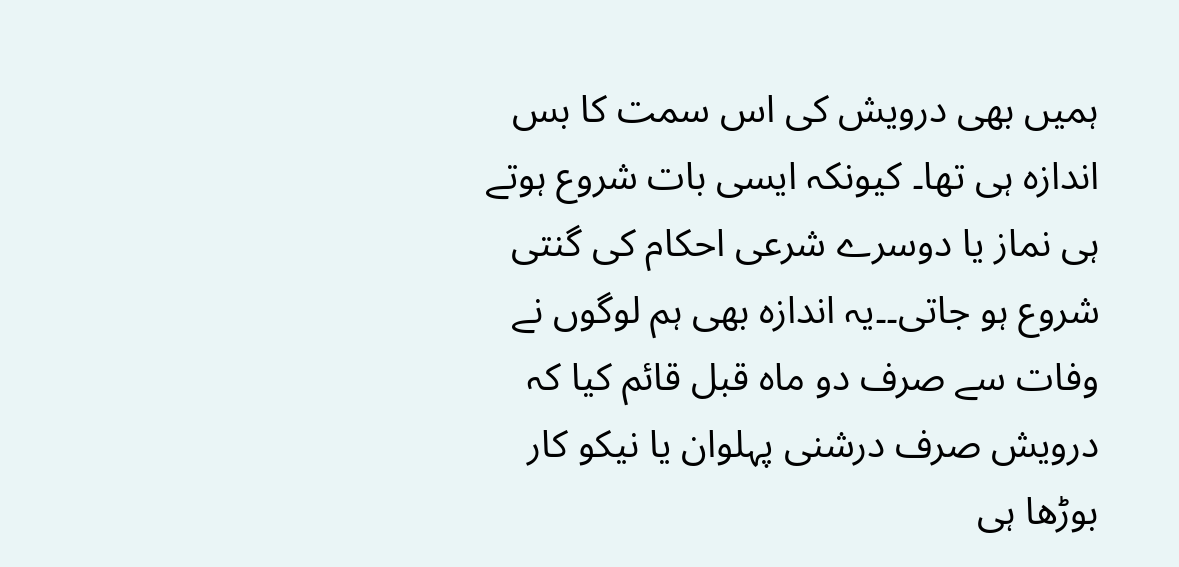ہمیں بھی درویش کی اس سمت کا بس اندازہ ہی تھا۔ کیونکہ ایسی بات شروع ہوتے ہی نماز یا دوسرے شرعی احکام کی گنتی شروع ہو جاتی۔۔یہ اندازہ بھی ہم لوگوں نے وفات سے صرف دو ماہ قبل قائم کیا کہ درویش صرف درشنی پہلوان یا نیکو کار بوڑھا ہی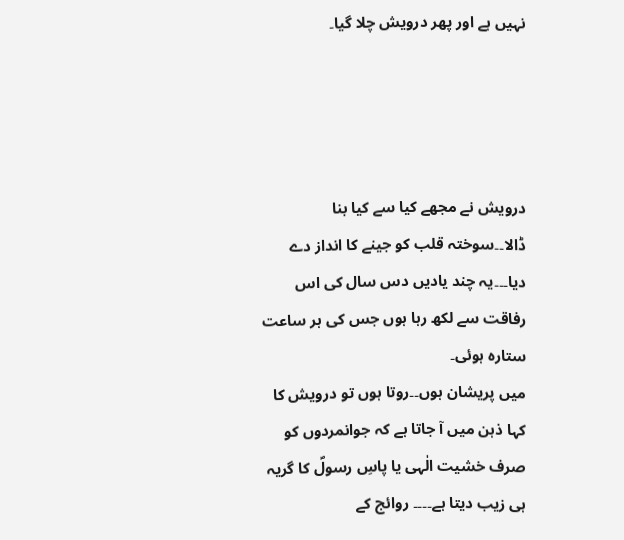نہیں ہے اور پھر درویش چلا گیا۔




درویش نے مجھے کیا سے کیا بنا ڈالا۔۔سوختہ قلب کو جینے کا انداز دے دیا۔۔۔یہ چند یادیں دس سال کی اس رفاقت سے لکھ رہا ہوں جس کی ہر ساعت ستارہ ہوئی۔
میں پریشان ہوں۔۔روتا ہوں تو درویش کا کہا ذہن میں آ جاتا ہے کہ جوانمردوں کو صرف خشیت الٰہی یا پاسِ رسولؐ کا گریہ ہی زیب دیتا ہے۔۔۔۔ روائج کے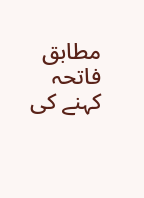مطابق فاتحہ کہنے کی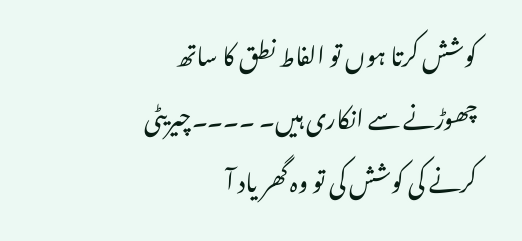کوشش کرتا ہوں تو الفاط نطق کا ساتھ چھوڑنے سے انکاری ہیں۔ ۔۔۔۔چیریٹی کرنے کی کوشش کی تو وہ گھر یاد آ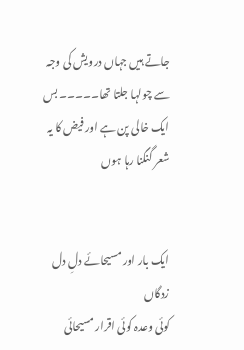جاتے ہیں جہاں درویش کی وجہ سے چولہا جلتا تھا۔۔۔۔۔ بس ایک خالی پن ہے اور فیض کا یہ شعر گنگنا رہا ہوں


ایک بار اور مسیحائے دلِ دل زدگاں
کوئی وعدہ کوئی اقرار مسیحائی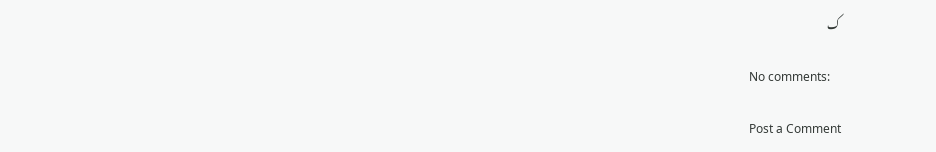ک

No comments:

Post a Comment